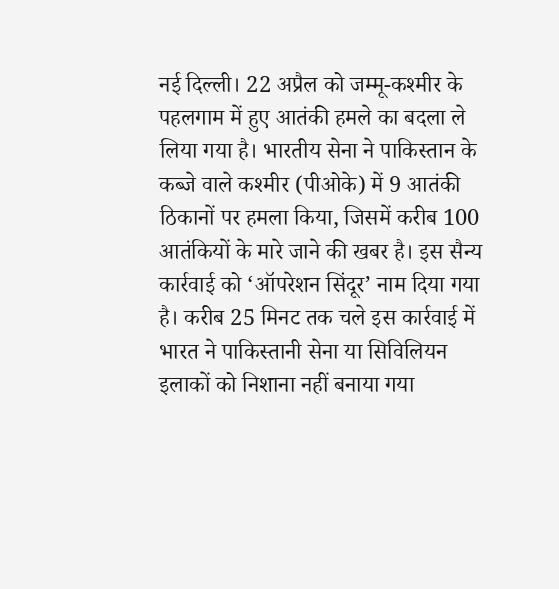नई दिल्ली। 22 अप्रैल को जम्मू-कश्मीर के पहलगाम में हुए आतंकी हमले का बदला ले लिया गया है। भारतीय सेना ने पाकिस्तान के कब्जे वाले कश्मीर (पीओके) में 9 आतंकी ठिकानों पर हमला किया, जिसमें करीब 100 आतंकियों के मारे जाने की खबर है। इस सैन्य कार्रवाई को ‘ऑपरेशन सिंदूर’ नाम दिया गया है। करीब 25 मिनट तक चले इस कार्रवाई में भारत ने पाकिस्तानी सेना या सिविलियन इलाकों को निशाना नहीं बनाया गया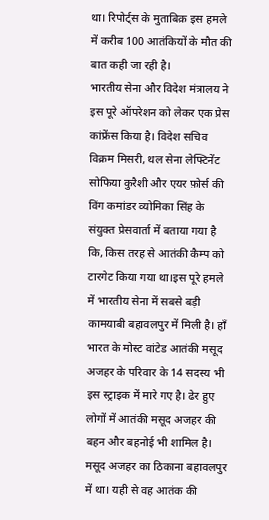था। रिपोर्ट्स के मुताबिक़ इस हमले में करीब 100 आतंकियों के मौत की बात कही जा रही है।
भारतीय सेना और विदेश मंत्रालय ने इस पूरे ऑपरेशन को लेकर एक प्रेस कांफ्रेंस किया है। विदेश सचिव विक्रम मिसरी, थल सेना लेफ्टिनेंट सोफिया कुरैशी और एयर फ़ोर्स की विंग कमांडर व्योमिका सिंह के संयुक्त प्रेसवार्ता में बताया गया है कि, किस तरह से आतंकी कैम्प को टारगेट किया गया था।इस पूरे हमले में भारतीय सेना में सबसे बड़ी कामयाबी बहावलपुर में मिली है। हाँ भारत के मोस्ट वांटेड आतंकी मसूद अजहर के परिवार के 14 सदस्य भी इस स्ट्राइक में मारे गए है। ढेर हुए लोगों में आतंकी मसूद अजहर की बहन और बहनोई भी शामिल है। मसूद अजहर का ठिकाना बहावलपुर में था। यही से वह आतंक की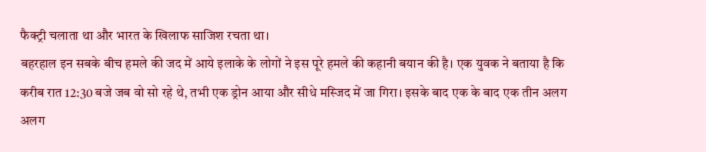फैक्ट्री चलाता था और भारत के खिलाफ साजिश रचता था।
बहरहाल इन सबके बीच हमले की जद में आये इलाके के लोगों ने इस पूरे हमले की कहानी बयान की है। एक युवक ने बताया है कि करीब रात 12:30 बजे जब वो सो रहे थे, तभी एक ड्रोन आया और सीधे मस्जिद में जा गिरा। इसके बाद एक के बाद एक तीन अलग अलग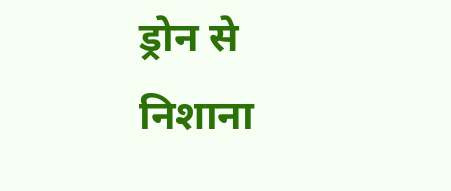ड्रोन से निशाना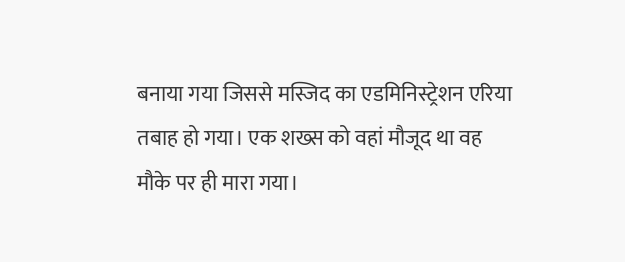बनाया गया जिससे मस्जिद का एडमिनिस्ट्रेशन एरिया तबाह हो गया। एक शख्स को वहां मौजूद था वह मौके पर ही मारा गया।